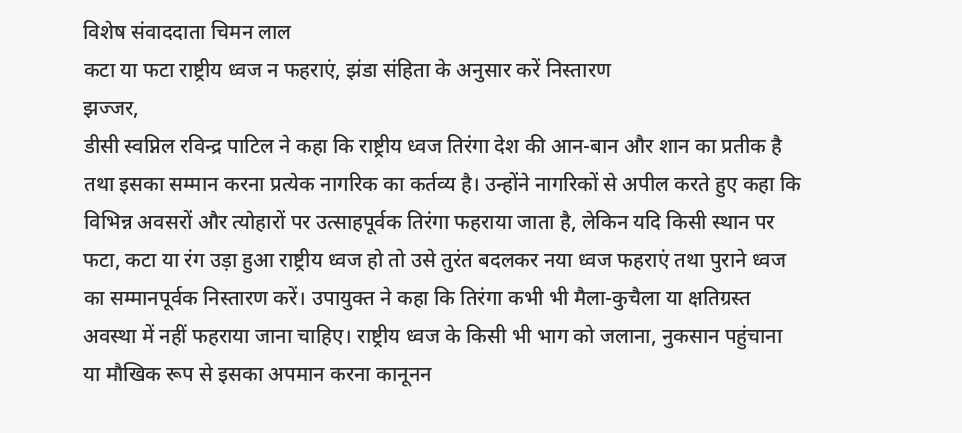विशेष संवाददाता चिमन लाल
कटा या फटा राष्ट्रीय ध्वज न फहराएं, झंडा संहिता के अनुसार करें निस्तारण
झज्जर,
डीसी स्वप्निल रविन्द्र पाटिल ने कहा कि राष्ट्रीय ध्वज तिरंगा देश की आन-बान और शान का प्रतीक है तथा इसका सम्मान करना प्रत्येक नागरिक का कर्तव्य है। उन्होंने नागरिकों से अपील करते हुए कहा कि विभिन्न अवसरों और त्योहारों पर उत्साहपूर्वक तिरंगा फहराया जाता है, लेकिन यदि किसी स्थान पर फटा, कटा या रंग उड़ा हुआ राष्ट्रीय ध्वज हो तो उसे तुरंत बदलकर नया ध्वज फहराएं तथा पुराने ध्वज का सम्मानपूर्वक निस्तारण करें। उपायुक्त ने कहा कि तिरंगा कभी भी मैला-कुचैला या क्षतिग्रस्त अवस्था में नहीं फहराया जाना चाहिए। राष्ट्रीय ध्वज के किसी भी भाग को जलाना, नुकसान पहुंचाना या मौखिक रूप से इसका अपमान करना कानूनन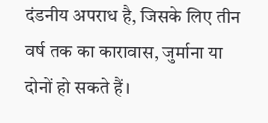दंडनीय अपराध है, जिसके लिए तीन वर्ष तक का कारावास, जुर्माना या दोनों हो सकते हैं।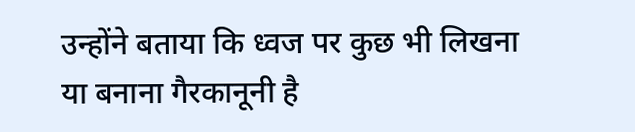उन्होंने बताया कि ध्वज पर कुछ भी लिखना या बनाना गैरकानूनी है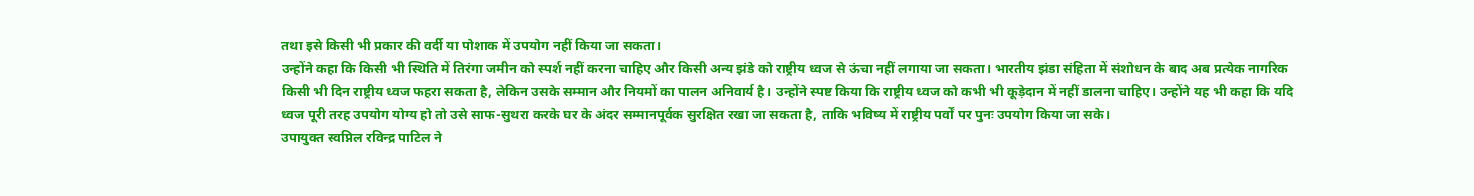तथा इसे किसी भी प्रकार की वर्दी या पोशाक में उपयोग नहीं किया जा सकता।
उन्होंने कहा कि किसी भी स्थिति में तिरंगा जमीन को स्पर्श नहीं करना चाहिए और किसी अन्य झंडे को राष्ट्रीय ध्वज से ऊंचा नहीं लगाया जा सकता। भारतीय झंडा संहिता में संशोधन के बाद अब प्रत्येक नागरिक किसी भी दिन राष्ट्रीय ध्वज फहरा सकता है, लेकिन उसके सम्मान और नियमों का पालन अनिवार्य है। उन्होंने स्पष्ट किया कि राष्ट्रीय ध्वज को कभी भी कूड़ेदान में नहीं डालना चाहिए। उन्होंने यह भी कहा कि यदि ध्वज पूरी तरह उपयोग योग्य हो तो उसे साफ-सुथरा करके घर के अंदर सम्मानपूर्वक सुरक्षित रखा जा सकता है, ताकि भविष्य में राष्ट्रीय पर्वों पर पुनः उपयोग किया जा सके।
उपायुक्त स्वप्निल रविन्द्र पाटिल ने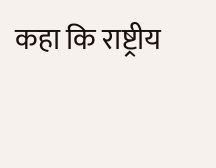कहा कि राष्ट्रीय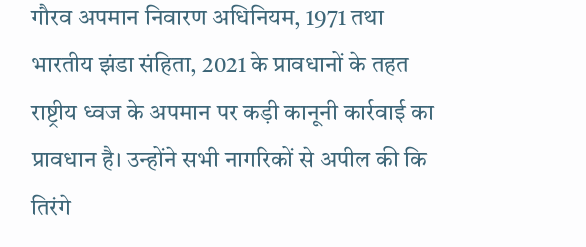गौरव अपमान निवारण अधिनियम, 1971 तथा भारतीय झंडा संहिता, 2021 के प्रावधानों के तहत राष्ट्रीय ध्वज के अपमान पर कड़ी कानूनी कार्रवाई का प्रावधान है। उन्होंने सभी नागरिकों से अपील की कि तिरंगे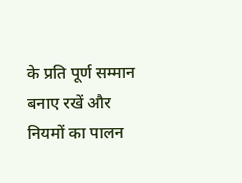के प्रति पूर्ण सम्मान बनाए रखें और नियमों का पालन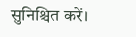सुनिश्चित करें।